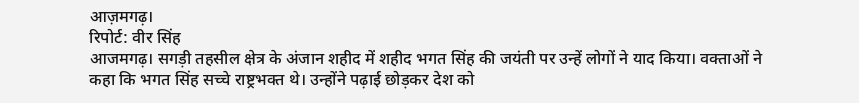आज़मगढ़।
रिपोर्ट: वीर सिंह
आजमगढ़। सगड़ी तहसील क्षेत्र के अंजान शहीद में शहीद भगत सिंह की जयंती पर उन्हें लोगों ने याद किया। वक्ताओं ने कहा कि भगत सिंह सच्चे राष्ट्रभक्त थे। उन्होंने पढ़ाई छोड़कर देश को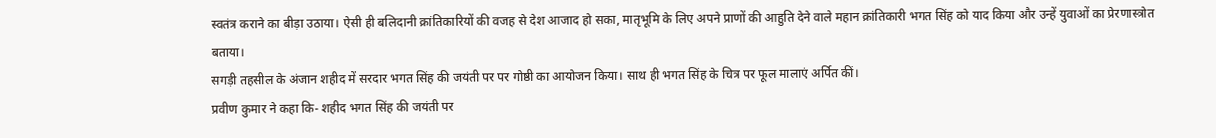स्वतंत्र कराने का बीड़ा उठाया। ऐसी ही बलिदानी क्रांतिकारियों की वजह से देश आजाद हो सका, मातृभूमि के लिए अपने प्राणों की आहुति देने वाले महान क्रांतिकारी भगत सिंह को याद किया और उन्हें युवाओं का प्रेरणास्त्रोत बताया।
सगड़ी तहसील के अंजान शहीद में सरदार भगत सिंह की जयंती पर पर गोष्ठी का आयोजन किया। साथ ही भगत सिंह के चित्र पर फूल मालाएं अर्पित कीं।
प्रवीण कुमार ने कहा कि- शहीद भगत सिंह की जयंती पर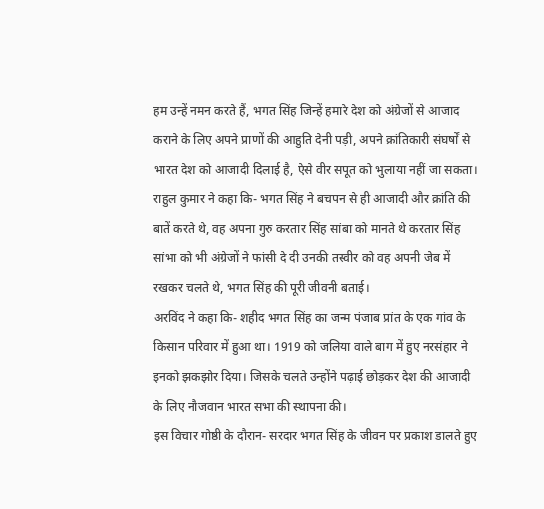हम उन्हें नमन करते हैं, भगत सिंह जिन्हें हमारे देश को अंग्रेजों से आजाद कराने के लिए अपने प्राणों की आहुति देनी पड़ी, अपने क्रांतिकारी संघर्षों से भारत देश को आजादी दिलाई है, ऐसे वीर सपूत को भुलाया नहीं जा सकता।
राहुल कुमार ने कहा कि- भगत सिंह ने बचपन से ही आजादी और क्रांति की बातें करते थे, वह अपना गुरु करतार सिंह सांबा को मानते थे करतार सिंह सांभा को भी अंग्रेजों ने फांसी दे दी उनकी तस्वीर को वह अपनी जेब में रखकर चलते थे, भगत सिंह की पूरी जीवनी बताई।
अरविंद ने कहा कि- शहीद भगत सिंह का जन्म पंजाब प्रांत के एक गांव के किसान परिवार में हुआ था। 1919 को जलिया वाले बाग में हुए नरसंहार ने इनको झकझोर दिया। जिसके चलते उन्होंने पढ़ाई छोड़कर देश की आजादी के लिए नौजवान भारत सभा की स्थापना की।
इस विचार गोष्ठी के दौरान- सरदार भगत सिंह के जीवन पर प्रकाश डालते हुए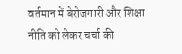वर्तमान में बेरोजगारी और शिक्षा नीति को लेकर चर्चा की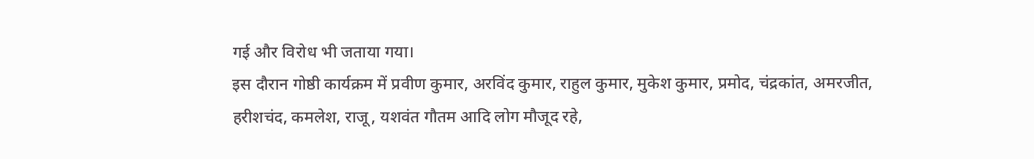गई और विरोध भी जताया गया।
इस दौरान गोष्ठी कार्यक्रम में प्रवीण कुमार, अरविंद कुमार, राहुल कुमार, मुकेश कुमार, प्रमोद, चंद्रकांत, अमरजीत, हरीशचंद, कमलेश, राजू, यशवंत गौतम आदि लोग मौजूद रहे,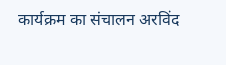कार्यक्रम का संचालन अरविंद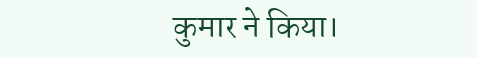कुमार ने किया।